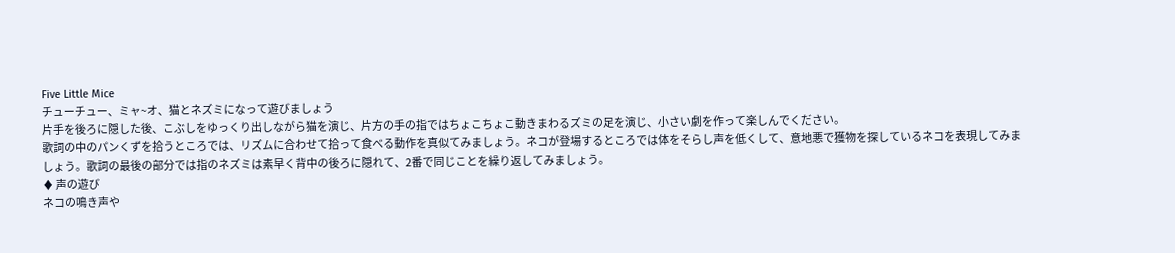Five Little Mice
チューチュー、ミャ~オ、猫とネズミになって遊びましょう
片手を後ろに隠した後、こぶしをゆっくり出しながら猫を演じ、片方の手の指ではちょこちょこ動きまわるズミの足を演じ、小さい劇を作って楽しんでください。
歌詞の中のパンくずを拾うところでは、リズムに合わせて拾って食べる動作を真似てみましょう。ネコが登場するところでは体をそらし声を低くして、意地悪で獲物を探しているネコを表現してみましょう。歌詞の最後の部分では指のネズミは素早く背中の後ろに隠れて、2番で同じことを繰り返してみましょう。
♦ 声の遊び
ネコの鳴き声や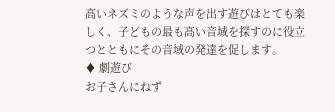高いネズミのような声を出す遊びはとても楽しく、子どもの最も高い音域を探すのに役立つとともにその音域の発達を促します。
♦ 劇遊び
お子さんにねず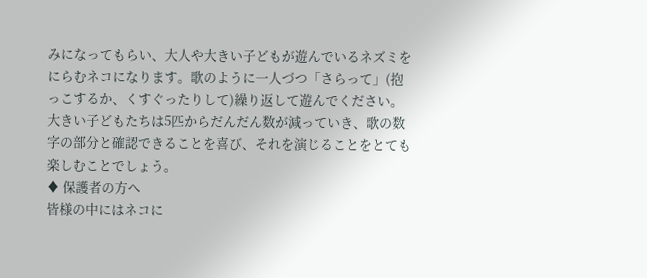みになってもらい、大人や大きい子どもが遊んでいるネズミをにらむネコになります。歌のように一人づつ「さらって」(抱っこするか、くすぐったりして)繰り返して遊んでください。大きい子どもたちは5匹からだんだん数が減っていき、歌の数字の部分と確認できることを喜び、それを演じることをとても楽しむことでしょう。
♦ 保護者の方へ
皆様の中にはネコに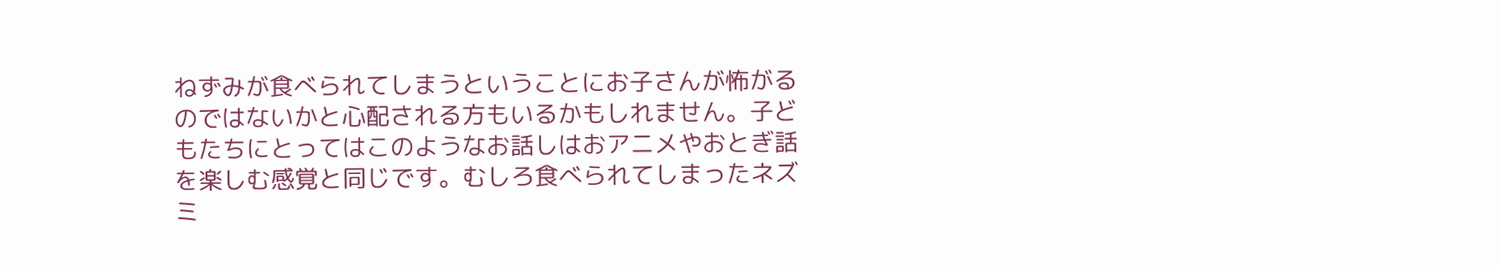ねずみが食べられてしまうということにお子さんが怖がるのではないかと心配される方もいるかもしれません。子どもたちにとってはこのようなお話しはおアニメやおとぎ話を楽しむ感覚と同じです。むしろ食べられてしまったネズミ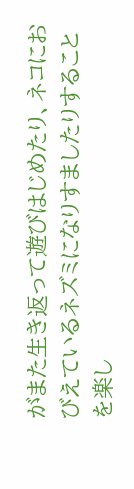がまた生き返って遊びはじめたり、ネコにおびえているネズミになりすましたりすることを楽し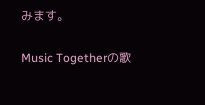みます。

Music Togetherの歌